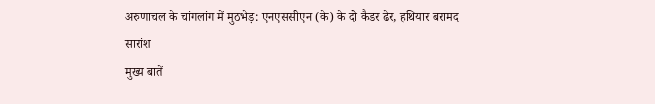अरुणाचल के चांगलांग में मुठभेड़: एनएससीएन (के) के दो कैडर ढेर, हथियार बरामद
सारांश
मुख्य बातें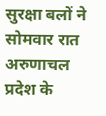सुरक्षा बलों ने सोमवार रात अरुणाचल प्रदेश के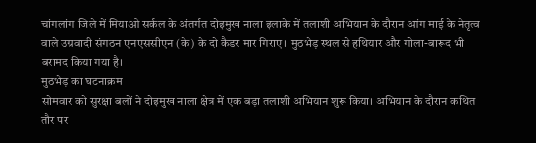चांगलांग जिले में मियाओ सर्कल के अंतर्गत दोइमुख नाला इलाके में तलाशी अभियान के दौरान आंग माई के नेतृत्व वाले उग्रवादी संगठन एनएससीएन (के) के दो कैडर मार गिराए। मुठभेड़ स्थल से हथियार और गोला-बारूद भी बरामद किया गया है।
मुठभेड़ का घटनाक्रम
सोमवार को सुरक्षा बलों ने दोइमुख नाला क्षेत्र में एक बड़ा तलाशी अभियान शुरू किया। अभियान के दौरान कथित तौर पर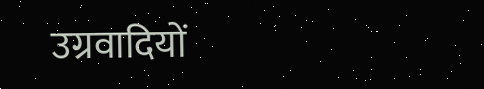उग्रवादियों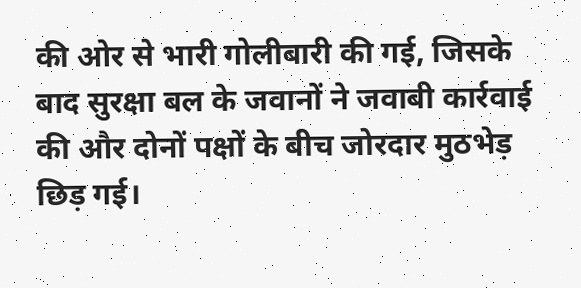की ओर से भारी गोलीबारी की गई, जिसके बाद सुरक्षा बल के जवानों ने जवाबी कार्रवाई की और दोनों पक्षों के बीच जोरदार मुठभेड़ छिड़ गई।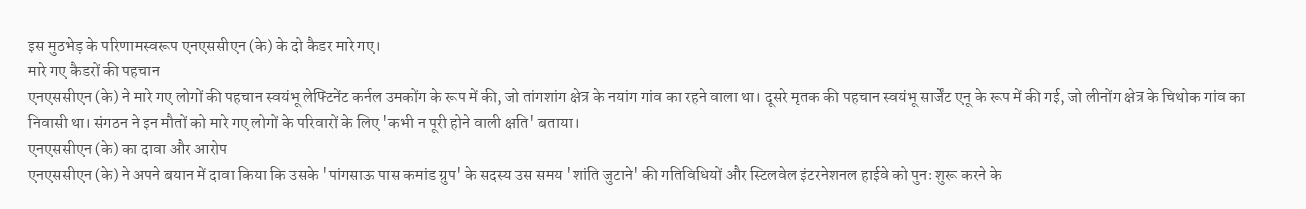इस मुठभेड़ के परिणामस्वरूप एनएससीएन (के) के दो कैडर मारे गए।
मारे गए कैडरों की पहचान
एनएससीएन (के) ने मारे गए लोगों की पहचान स्वयंभू लेफ्टिनेंट कर्नल उमकोंग के रूप में की, जो तांगशांग क्षेत्र के नयांग गांव का रहने वाला था। दूसरे मृतक की पहचान स्वयंभू सार्जेंट एनू के रूप में की गई, जो लीनोंग क्षेत्र के चिथोक गांव का निवासी था। संगठन ने इन मौतों को मारे गए लोगों के परिवारों के लिए 'कभी न पूरी होने वाली क्षति' बताया।
एनएससीएन (के) का दावा और आरोप
एनएससीएन (के) ने अपने बयान में दावा किया कि उसके 'पांगसाऊ पास कमांड ग्रुप' के सदस्य उस समय 'शांति जुटाने' की गतिविधियों और स्टिलवेल इंटरनेशनल हाईवे को पुनः शुरू करने के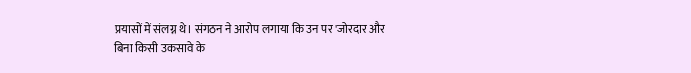प्रयासों में संलग्न थे। संगठन ने आरोप लगाया कि उन पर 'जोरदार और बिना किसी उकसावे के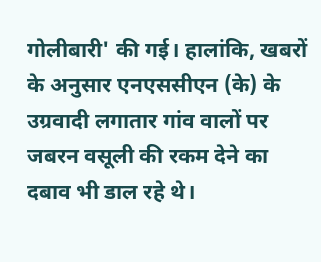गोलीबारी' की गई। हालांकि, खबरों के अनुसार एनएससीएन (के) के उग्रवादी लगातार गांव वालों पर जबरन वसूली की रकम देने का दबाव भी डाल रहे थे।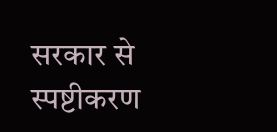सरकार से स्पष्टीकरण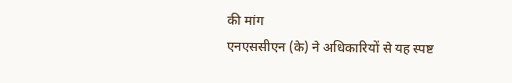की मांग
एनएससीएन (के) ने अधिकारियों से यह स्पष्ट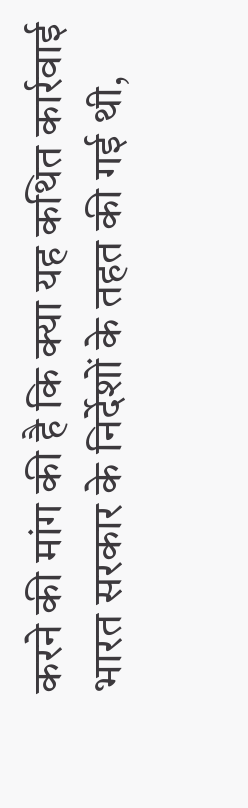करने की मांग की है कि क्या यह कथित कार्रवाई भारत सरकार के निर्देशों के तहत की गई थी,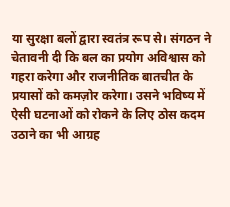या सुरक्षा बलों द्वारा स्वतंत्र रूप से। संगठन ने चेतावनी दी कि बल का प्रयोग अविश्वास को गहरा करेगा और राजनीतिक बातचीत के प्रयासों को कमज़ोर करेगा। उसने भविष्य में ऐसी घटनाओं को रोकने के लिए ठोस कदम उठाने का भी आग्रह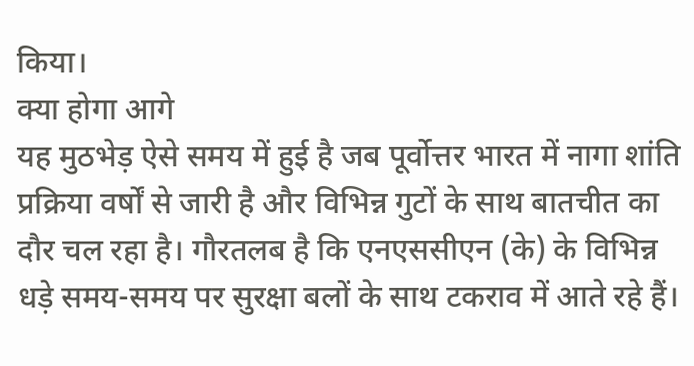किया।
क्या होगा आगे
यह मुठभेड़ ऐसे समय में हुई है जब पूर्वोत्तर भारत में नागा शांति प्रक्रिया वर्षों से जारी है और विभिन्न गुटों के साथ बातचीत का दौर चल रहा है। गौरतलब है कि एनएससीएन (के) के विभिन्न धड़े समय-समय पर सुरक्षा बलों के साथ टकराव में आते रहे हैं।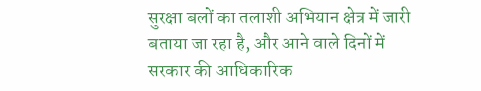सुरक्षा बलों का तलाशी अभियान क्षेत्र में जारी बताया जा रहा है, और आने वाले दिनों में सरकार की आधिकारिक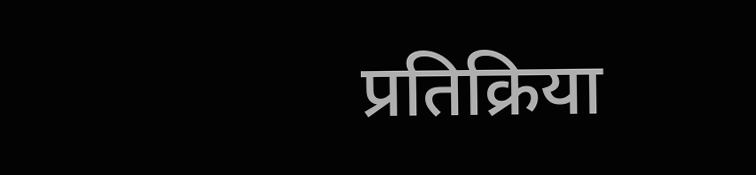प्रतिक्रिया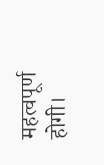महत्वपूर्ण होगी।